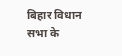बिहार विधान सभा के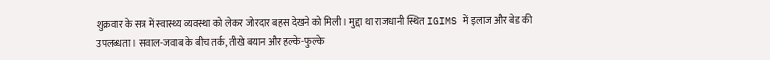शुक्रवार के सत्र में स्वास्थ्य व्यवस्था को लेकर जोरदार बहस देखने को मिली। मुद्दा था राजधानी स्थित IGIMS में इलाज और बेड की उपलब्धता। सवाल-जवाब के बीच तर्क, तीखे बयान और हल्के-फुल्के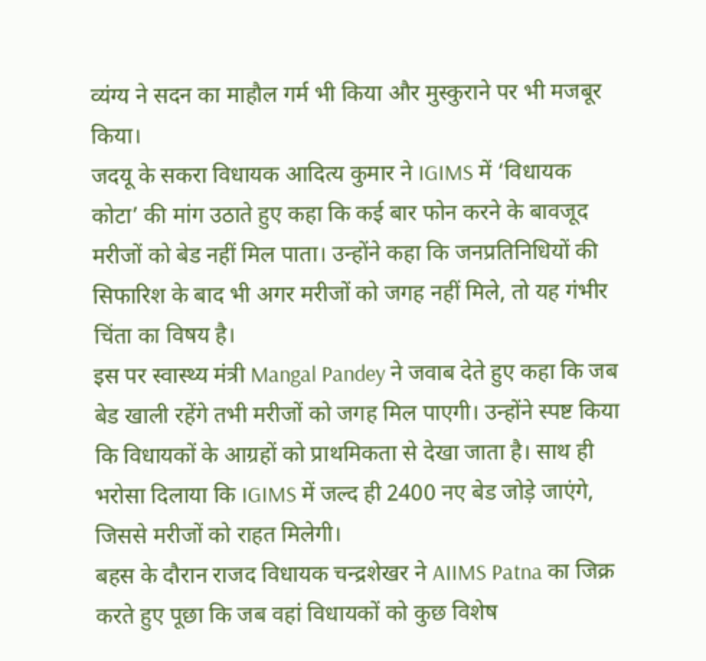व्यंग्य ने सदन का माहौल गर्म भी किया और मुस्कुराने पर भी मजबूर किया।
जदयू के सकरा विधायक आदित्य कुमार ने IGIMS में ‘विधायक कोटा’ की मांग उठाते हुए कहा कि कई बार फोन करने के बावजूद मरीजों को बेड नहीं मिल पाता। उन्होंने कहा कि जनप्रतिनिधियों की सिफारिश के बाद भी अगर मरीजों को जगह नहीं मिले, तो यह गंभीर चिंता का विषय है।
इस पर स्वास्थ्य मंत्री Mangal Pandey ने जवाब देते हुए कहा कि जब बेड खाली रहेंगे तभी मरीजों को जगह मिल पाएगी। उन्होंने स्पष्ट किया कि विधायकों के आग्रहों को प्राथमिकता से देखा जाता है। साथ ही भरोसा दिलाया कि IGIMS में जल्द ही 2400 नए बेड जोड़े जाएंगे, जिससे मरीजों को राहत मिलेगी।
बहस के दौरान राजद विधायक चन्द्रशेखर ने AIIMS Patna का जिक्र करते हुए पूछा कि जब वहां विधायकों को कुछ विशेष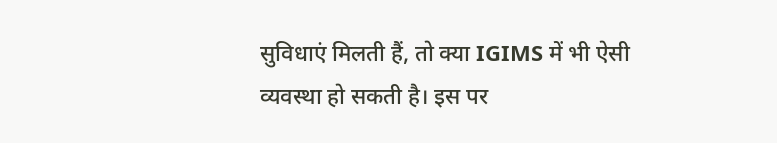सुविधाएं मिलती हैं, तो क्या IGIMS में भी ऐसी व्यवस्था हो सकती है। इस पर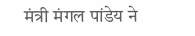मंत्री मंगल पांडेय ने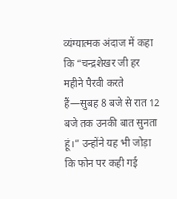व्यंग्यात्मक अंदाज में कहा कि “चन्द्रशेखर जी हर महीने पैरवी करते हैं—सुबह 8 बजे से रात 12 बजे तक उनकी बात सुनता हूं।” उन्होंने यह भी जोड़ा कि फोन पर कही गई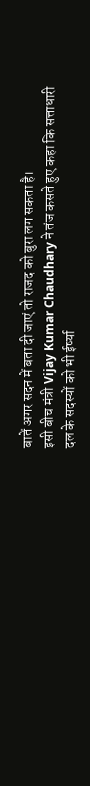बातें अगर सदन में बता दी जाएं तो राजद को बुरा लग सकता है।
इसी बीच मंत्री Vijay Kumar Chaudhary ने तंज कसते हुए कहा कि सत्ताधारी दल के सदस्यों को भी ईर्ष्या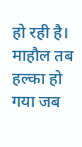हो रही है। माहौल तब हल्का हो गया जब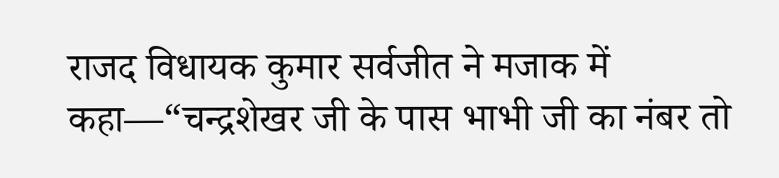राजद विधायक कुमार सर्वजीत ने मजाक में कहा—“चन्द्रशेखर जी के पास भाभी जी का नंबर तो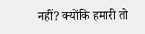नहीं? क्योंकि हमारी तो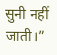सुनी नहीं जाती।”